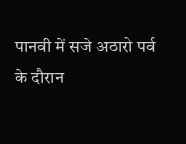पानवी में सजे अठारो पर्व के दौरान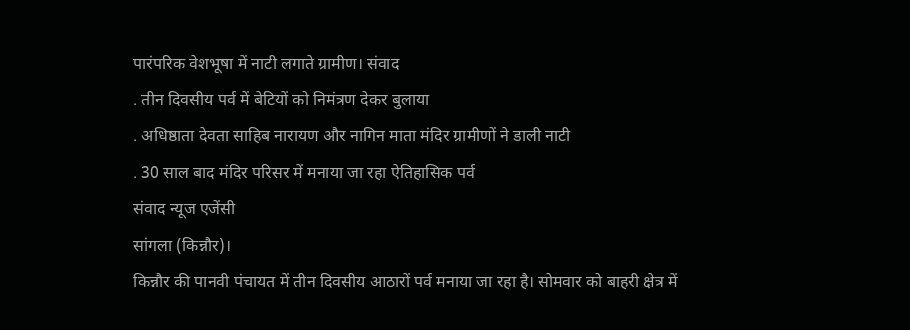पारंपरिक वेशभूषा में नाटी लगाते ग्रामीण। संवाद
. तीन दिवसीय पर्व में बेटियों को निमंत्रण देकर बुलाया
. अधिष्ठाता देवता साहिब नारायण और नागिन माता मंदिर ग्रामीणों ने डाली नाटी
. 30 साल बाद मंदिर परिसर में मनाया जा रहा ऐतिहासिक पर्व
संवाद न्यूज एजेंसी
सांगला (किन्नौर)।
किन्नौर की पानवी पंचायत में तीन दिवसीय आठारों पर्व मनाया जा रहा है। सोमवार को बाहरी क्षेत्र में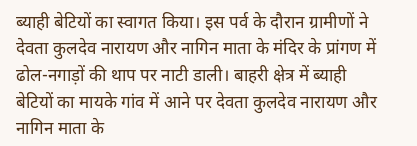ब्याही बेटियों का स्वागत किया। इस पर्व के दौरान ग्रामीणों ने देवता कुलदेव नारायण और नागिन माता के मंदिर के प्रांगण में ढोल-नगाड़ों की थाप पर नाटी डाली। बाहरी क्षेत्र में ब्याही बेटियों का मायके गांव में आने पर देवता कुलदेव नारायण और नागिन माता के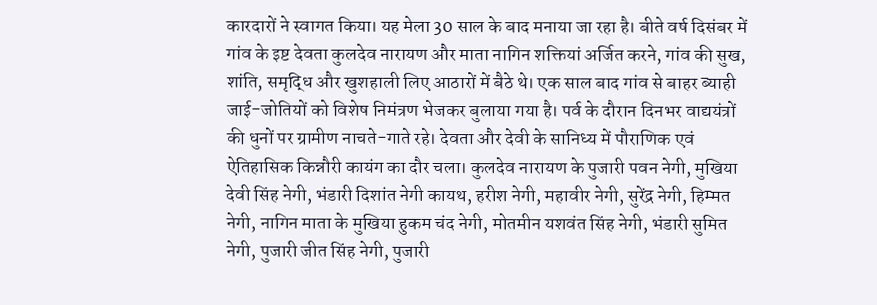कारदारों ने स्वागत किया। यह मेला 30 साल के बाद मनाया जा रहा है। बीते वर्ष दिसंबर में गांव के इष्ट देवता कुलदेव नारायण और माता नागिन शक्तियां अर्जित करने, गांव की सुख, शांति, समृद्धि और खुशहाली लिए आठारों में बैठे थे। एक साल बाद गांव से बाहर ब्याही जाई-जोतियों को विशेष निमंत्रण भेजकर बुलाया गया है। पर्व के दौरान दिनभर वाद्ययंत्रों की धुनों पर ग्रामीण नाचते-गाते रहे। देवता और देवी के सानिध्य में पौराणिक एवं ऐतिहासिक किन्नौरी कायंग का दौर चला। कुलदेव नारायण के पुजारी पवन नेगी, मुखिया देवी सिंह नेगी, भंडारी दिशांत नेगी कायथ, हरीश नेगी, महावीर नेगी, सुरेंद्र नेगी, हिम्मत नेगी, नागिन माता के मुखिया हुकम चंद नेगी, मोतमीन यशवंत सिंह नेगी, भंडारी सुमित नेगी, पुजारी जीत सिंह नेगी, पुजारी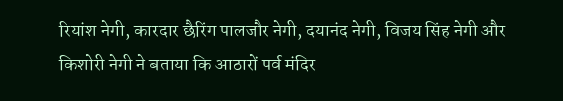रियांश नेगी, कारदार छैरिंग पालजौर नेगी, दयानंद नेगी, विजय सिंह नेगी और किशोरी नेगी ने बताया कि आठारों पर्व मंदिर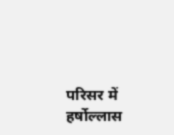परिसर में हर्षोल्लास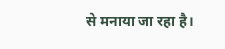से मनाया जा रहा है।